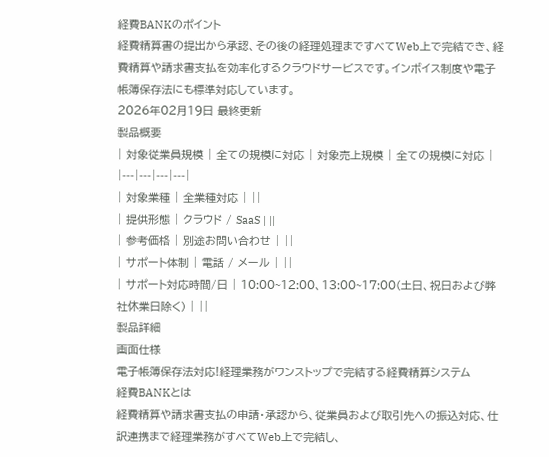経費BANKのポイント
経費精算書の提出から承認、その後の経理処理まですべてWeb上で完結でき、経費精算や請求書支払を効率化するクラウドサービスです。インボイス制度や電子帳簿保存法にも標準対応しています。
2026年02月19日 最終更新
製品概要
| 対象従業員規模 | 全ての規模に対応 | 対象売上規模 | 全ての規模に対応 |
|---|---|---|---|
| 対象業種 | 全業種対応 | ||
| 提供形態 | クラウド / SaaS | ||
| 参考価格 | 別途お問い合わせ | ||
| サポート体制 | 電話 / メール | ||
| サポート対応時間/日 | 10:00~12:00、13:00~17:00(土日、祝日および弊社休業日除く) | ||
製品詳細
画面仕様
電子帳簿保存法対応!経理業務がワンストップで完結する経費精算システム
経費BANKとは
経費精算や請求書支払の申請・承認から、従業員および取引先への振込対応、仕訳連携まで経理業務がすべてWeb上で完結し、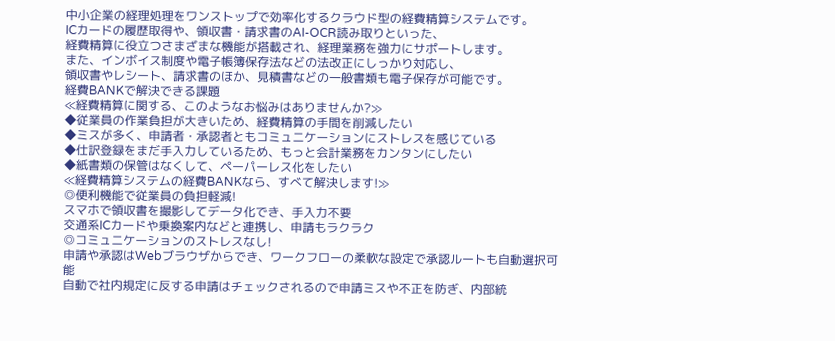中小企業の経理処理をワンストップで効率化するクラウド型の経費精算システムです。
ICカードの履歴取得や、領収書・請求書のAI-OCR読み取りといった、
経費精算に役立つさまざまな機能が搭載され、経理業務を強力にサポートします。
また、インボイス制度や電子帳簿保存法などの法改正にしっかり対応し、
領収書やレシート、請求書のほか、見積書などの一般書類も電子保存が可能です。
経費BANKで解決できる課題
≪経費精算に関する、このようなお悩みはありませんか?≫
◆従業員の作業負担が大きいため、経費精算の手間を削減したい
◆ミスが多く、申請者・承認者ともコミュニケーションにストレスを感じている
◆仕訳登録をまだ手入力しているため、もっと会計業務をカンタンにしたい
◆紙書類の保管はなくして、ペーパーレス化をしたい
≪経費精算システムの経費BANKなら、すべて解決します!≫
◎便利機能で従業員の負担軽減!
スマホで領収書を撮影してデータ化でき、手入力不要
交通系ICカードや乗換案内などと連携し、申請もラクラク
◎コミュニケーションのストレスなし!
申請や承認はWebブラウザからでき、ワークフローの柔軟な設定で承認ルートも自動選択可能
自動で社内規定に反する申請はチェックされるので申請ミスや不正を防ぎ、内部統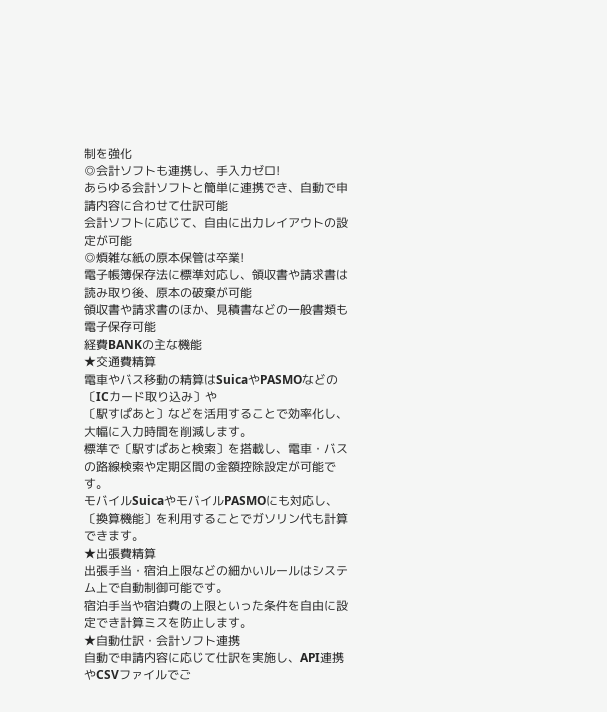制を強化
◎会計ソフトも連携し、手入力ゼロ!
あらゆる会計ソフトと簡単に連携でき、自動で申請内容に合わせて仕訳可能
会計ソフトに応じて、自由に出力レイアウトの設定が可能
◎煩雑な紙の原本保管は卒業!
電子帳簿保存法に標準対応し、領収書や請求書は読み取り後、原本の破棄が可能
領収書や請求書のほか、見積書などの一般書類も電子保存可能
経費BANKの主な機能
★交通費精算
電車やバス移動の精算はSuicaやPASMOなどの〔ICカード取り込み〕や
〔駅すぱあと〕などを活用することで効率化し、大幅に入力時間を削減します。
標準で〔駅すぱあと検索〕を搭載し、電車・バスの路線検索や定期区間の金額控除設定が可能です。
モバイルSuicaやモバイルPASMOにも対応し、〔換算機能〕を利用することでガソリン代も計算できます。
★出張費精算
出張手当・宿泊上限などの細かいルールはシステム上で自動制御可能です。
宿泊手当や宿泊費の上限といった条件を自由に設定でき計算ミスを防止します。
★自動仕訳・会計ソフト連携
自動で申請内容に応じて仕訳を実施し、API連携やCSVファイルでご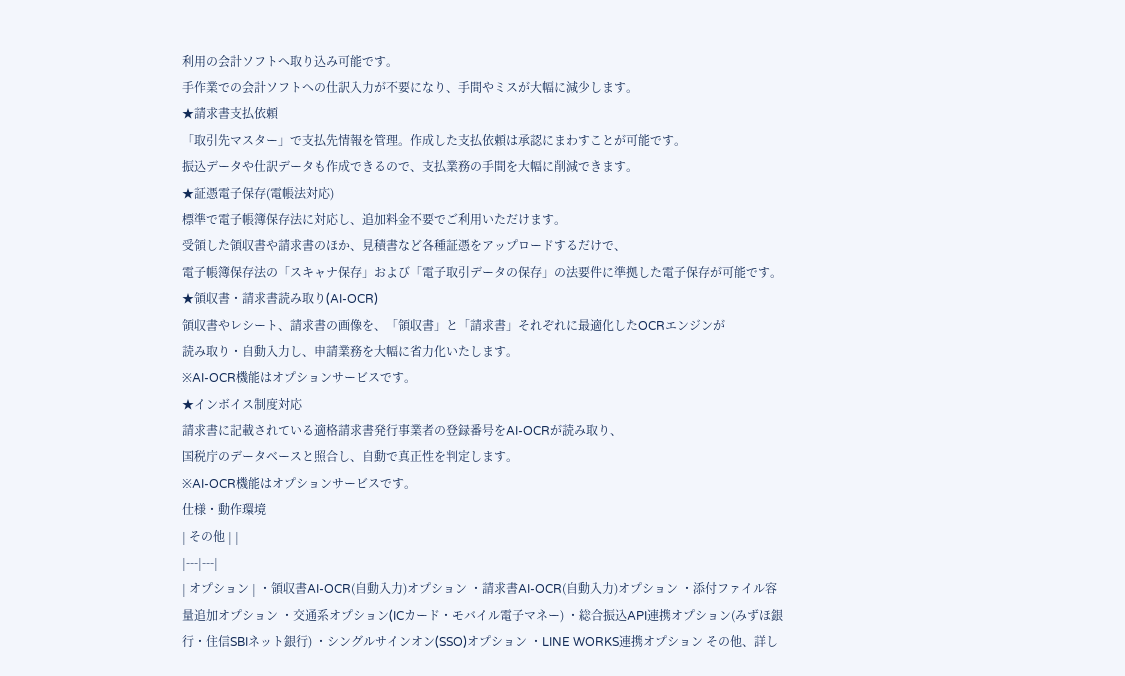利用の会計ソフトへ取り込み可能です。
手作業での会計ソフトへの仕訳入力が不要になり、手間やミスが大幅に減少します。
★請求書支払依頼
「取引先マスター」で支払先情報を管理。作成した支払依頼は承認にまわすことが可能です。
振込データや仕訳データも作成できるので、支払業務の手間を大幅に削減できます。
★証憑電子保存(電帳法対応)
標準で電子帳簿保存法に対応し、追加料金不要でご利用いただけます。
受領した領収書や請求書のほか、見積書など各種証憑をアップロードするだけで、
電子帳簿保存法の「スキャナ保存」および「電子取引データの保存」の法要件に準拠した電子保存が可能です。
★領収書・請求書読み取り(AI-OCR)
領収書やレシート、請求書の画像を、「領収書」と「請求書」それぞれに最適化したOCRエンジンが
読み取り・自動入力し、申請業務を大幅に省力化いたします。
※AI-OCR機能はオプションサービスです。
★インボイス制度対応
請求書に記載されている適格請求書発行事業者の登録番号をAI-OCRが読み取り、
国税庁のデータベースと照合し、自動で真正性を判定します。
※AI-OCR機能はオプションサービスです。
仕様・動作環境
| その他 | |
|---|---|
| オプション | ・領収書AI-OCR(自動入力)オプション ・請求書AI-OCR(自動入力)オプション ・添付ファイル容量追加オプション ・交通系オプション(ICカード・モバイル電子マネー) ・総合振込API連携オプション(みずほ銀行・住信SBIネット銀行) ・シングルサインオン(SSO)オプション ・LINE WORKS連携オプション その他、詳し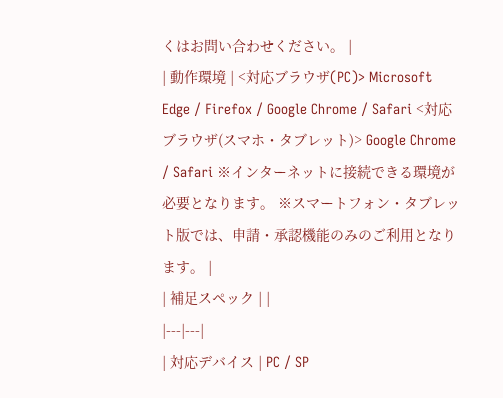くはお問い合わせください。 |
| 動作環境 | <対応ブラウザ(PC)> Microsoft Edge / Firefox / Google Chrome / Safari <対応ブラウザ(スマホ・タブレット)> Google Chrome / Safari ※インターネットに接続できる環境が必要となります。 ※スマートフォン・タブレット版では、申請・承認機能のみのご利用となります。 |
| 補足スペック | |
|---|---|
| 対応デバイス | PC / SP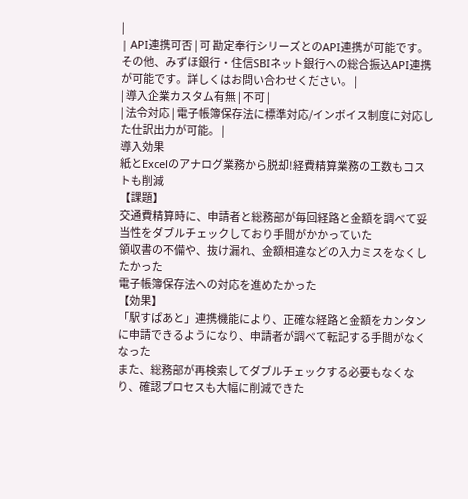|
| API連携可否 | 可 勘定奉行シリーズとのAPI連携が可能です。その他、みずほ銀行・住信SBIネット銀行への総合振込API連携が可能です。詳しくはお問い合わせください。 |
| 導入企業カスタム有無 | 不可 |
| 法令対応 | 電子帳簿保存法に標準対応/インボイス制度に対応した仕訳出力が可能。 |
導入効果
紙とExcelのアナログ業務から脱却!経費精算業務の工数もコストも削減
【課題】
交通費精算時に、申請者と総務部が毎回経路と金額を調べて妥当性をダブルチェックしており手間がかかっていた
領収書の不備や、抜け漏れ、金額相違などの入力ミスをなくしたかった
電子帳簿保存法への対応を進めたかった
【効果】
「駅すぱあと」連携機能により、正確な経路と金額をカンタンに申請できるようになり、申請者が調べて転記する手間がなくなった
また、総務部が再検索してダブルチェックする必要もなくなり、確認プロセスも大幅に削減できた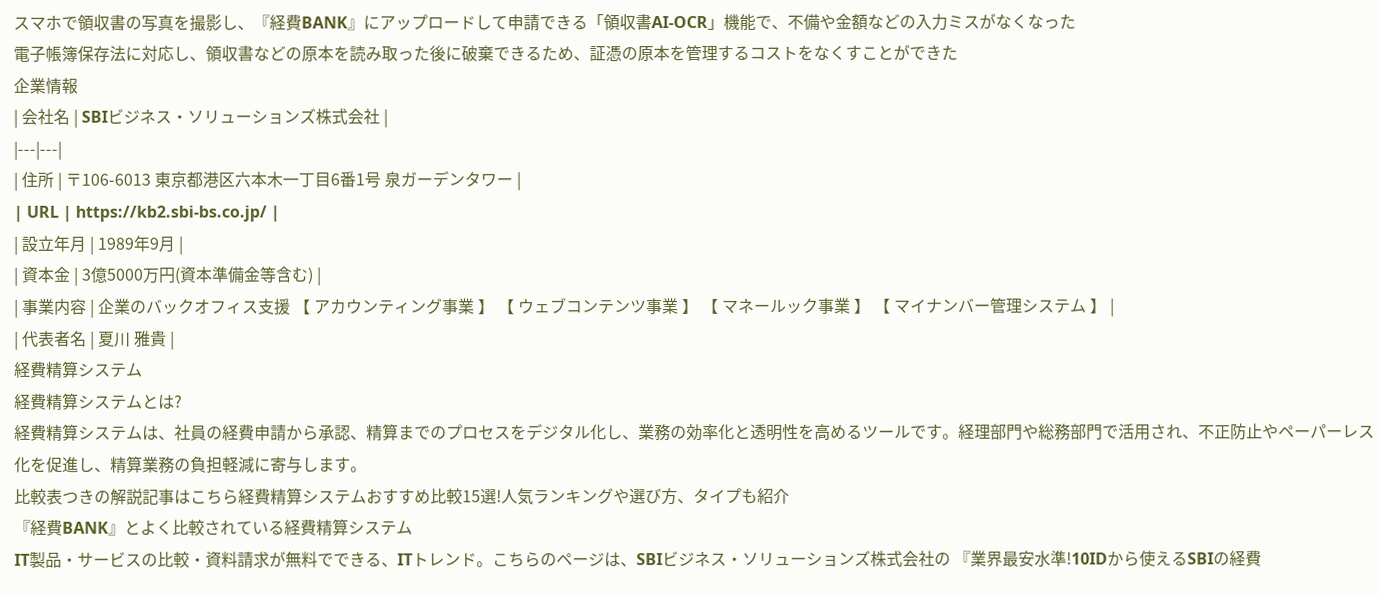スマホで領収書の写真を撮影し、『経費BANK』にアップロードして申請できる「領収書AI-OCR」機能で、不備や金額などの入力ミスがなくなった
電子帳簿保存法に対応し、領収書などの原本を読み取った後に破棄できるため、証憑の原本を管理するコストをなくすことができた
企業情報
| 会社名 | SBIビジネス・ソリューションズ株式会社 |
|---|---|
| 住所 | 〒106-6013 東京都港区六本木一丁目6番1号 泉ガーデンタワー |
| URL | https://kb2.sbi-bs.co.jp/ |
| 設立年月 | 1989年9月 |
| 資本金 | 3億5000万円(資本準備金等含む) |
| 事業内容 | 企業のバックオフィス支援 【 アカウンティング事業 】 【 ウェブコンテンツ事業 】 【 マネールック事業 】 【 マイナンバー管理システム 】 |
| 代表者名 | 夏川 雅貴 |
経費精算システム
経費精算システムとは?
経費精算システムは、社員の経費申請から承認、精算までのプロセスをデジタル化し、業務の効率化と透明性を高めるツールです。経理部門や総務部門で活用され、不正防止やペーパーレス化を促進し、精算業務の負担軽減に寄与します。
比較表つきの解説記事はこちら経費精算システムおすすめ比較15選!人気ランキングや選び方、タイプも紹介
『経費BANK』とよく比較されている経費精算システム
IT製品・サービスの比較・資料請求が無料でできる、ITトレンド。こちらのページは、SBIビジネス・ソリューションズ株式会社の 『業界最安水準!10IDから使えるSBIの経費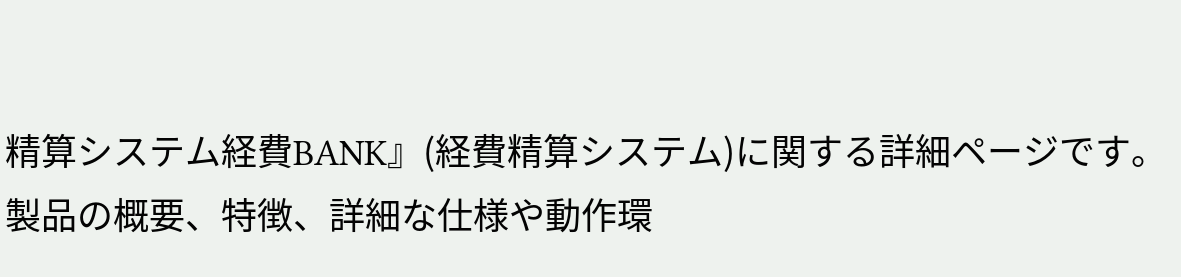精算システム経費BANK』(経費精算システム)に関する詳細ページです。製品の概要、特徴、詳細な仕様や動作環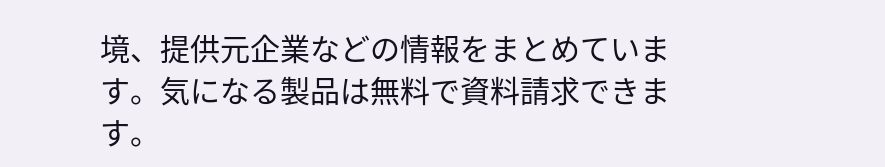境、提供元企業などの情報をまとめています。気になる製品は無料で資料請求できます。